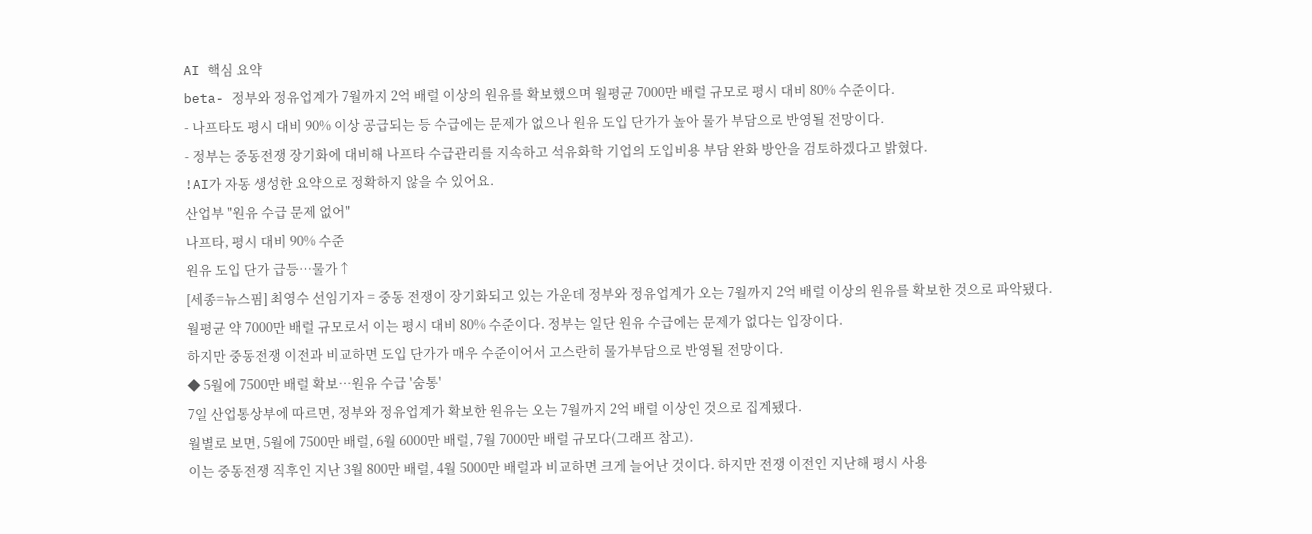AI 핵심 요약
beta- 정부와 정유업계가 7월까지 2억 배럴 이상의 원유를 확보했으며 월평균 7000만 배럴 규모로 평시 대비 80% 수준이다.
- 나프타도 평시 대비 90% 이상 공급되는 등 수급에는 문제가 없으나 원유 도입 단가가 높아 물가 부담으로 반영될 전망이다.
- 정부는 중동전쟁 장기화에 대비해 나프타 수급관리를 지속하고 석유화학 기업의 도입비용 부담 완화 방안을 검토하겠다고 밝혔다.
!AI가 자동 생성한 요약으로 정확하지 않을 수 있어요.
산업부 "원유 수급 문제 없어"
나프타, 평시 대비 90% 수준
원유 도입 단가 급등…물가↑
[세종=뉴스핌] 최영수 선임기자 = 중동 전쟁이 장기화되고 있는 가운데 정부와 정유업계가 오는 7월까지 2억 배럴 이상의 원유를 확보한 것으로 파악됐다.
월평균 약 7000만 배럴 규모로서 이는 평시 대비 80% 수준이다. 정부는 일단 원유 수급에는 문제가 없다는 입장이다.
하지만 중동전쟁 이전과 비교하면 도입 단가가 매우 수준이어서 고스란히 물가부담으로 반영될 전망이다.
◆ 5월에 7500만 배럴 확보…원유 수급 '숨통'
7일 산업통상부에 따르면, 정부와 정유업계가 확보한 원유는 오는 7월까지 2억 배럴 이상인 것으로 집계됐다.
월별로 보면, 5월에 7500만 배럴, 6월 6000만 배럴, 7월 7000만 배럴 규모다(그래프 참고).
이는 중동전쟁 직후인 지난 3월 800만 배럴, 4월 5000만 배럴과 비교하면 크게 늘어난 것이다. 하지만 전쟁 이전인 지난해 평시 사용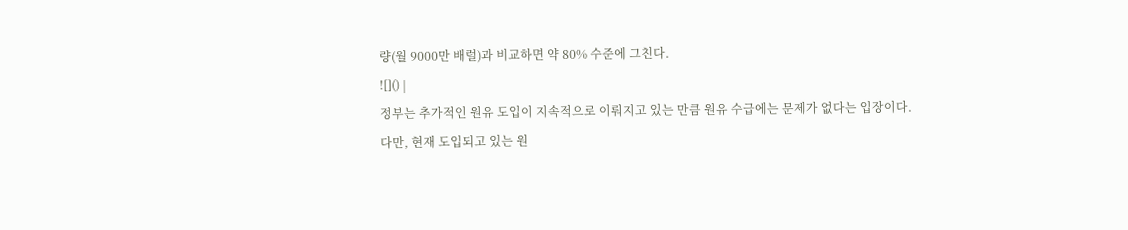량(월 9000만 배럴)과 비교하면 약 80% 수준에 그친다.
![]() |
정부는 추가적인 원유 도입이 지속적으로 이뤄지고 있는 만큼 원유 수급에는 문제가 없다는 입장이다.
다만, 현재 도입되고 있는 원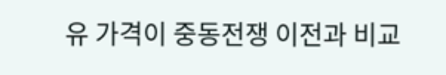유 가격이 중동전쟁 이전과 비교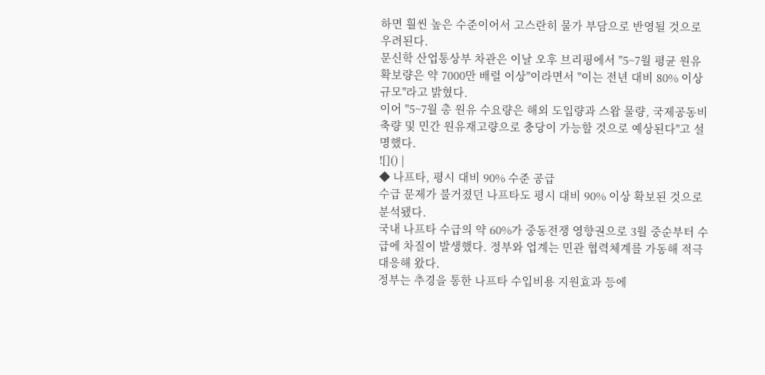하면 훨씬 높은 수준이어서 고스란히 물가 부담으로 반영될 것으로 우려된다.
문신학 산업통상부 차관은 이날 오후 브리핑에서 "5~7월 평균 원유 확보량은 약 7000만 배럴 이상"이라면서 "이는 전년 대비 80% 이상 규모"라고 밝혔다.
이어 "5~7월 총 원유 수요량은 해외 도입량과 스왑 물량, 국제공동비축량 및 민간 원유재고량으로 충당이 가능할 것으로 예상된다"고 설명했다.
![]() |
◆ 나프타, 평시 대비 90% 수준 공급
수급 문제가 불거졌던 나프타도 평시 대비 90% 이상 확보된 것으로 분석됐다.
국내 나프타 수급의 약 60%가 중동전쟁 영향권으로 3월 중순부터 수급에 차질이 발생했다. 정부와 업계는 민관 협력체계를 가동해 적극 대응해 왔다.
정부는 추경을 통한 나프타 수입비용 지원효과 등에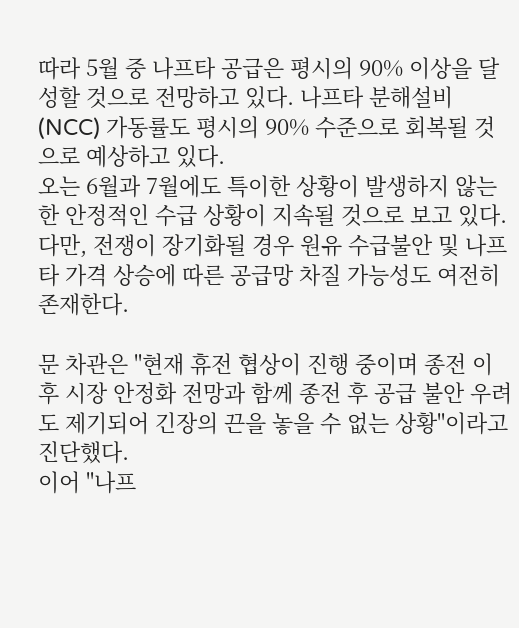따라 5월 중 나프타 공급은 평시의 90% 이상을 달성할 것으로 전망하고 있다. 나프타 분해설비(NCC) 가동률도 평시의 90% 수준으로 회복될 것으로 예상하고 있다.
오는 6월과 7월에도 특이한 상황이 발생하지 않는 한 안정적인 수급 상황이 지속될 것으로 보고 있다. 다만, 전쟁이 장기화될 경우 원유 수급불안 및 나프타 가격 상승에 따른 공급망 차질 가능성도 여전히 존재한다.

문 차관은 "현재 휴전 협상이 진행 중이며 종전 이후 시장 안정화 전망과 함께 종전 후 공급 불안 우려도 제기되어 긴장의 끈을 놓을 수 없는 상황"이라고 진단했다.
이어 "나프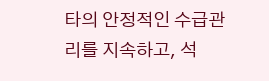타의 안정적인 수급관리를 지속하고, 석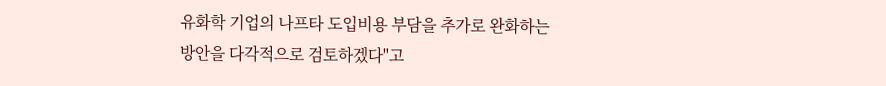유화학 기업의 나프타 도입비용 부담을 추가로 완화하는 방안을 다각적으로 검토하겠다"고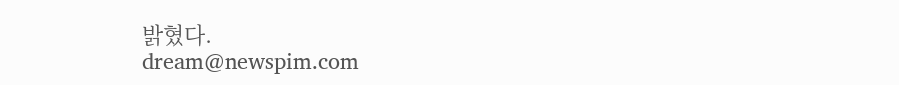밝혔다.
dream@newspim.com